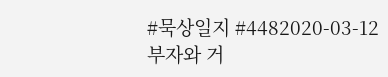#묵상일지 #4482020-03-12
부자와 거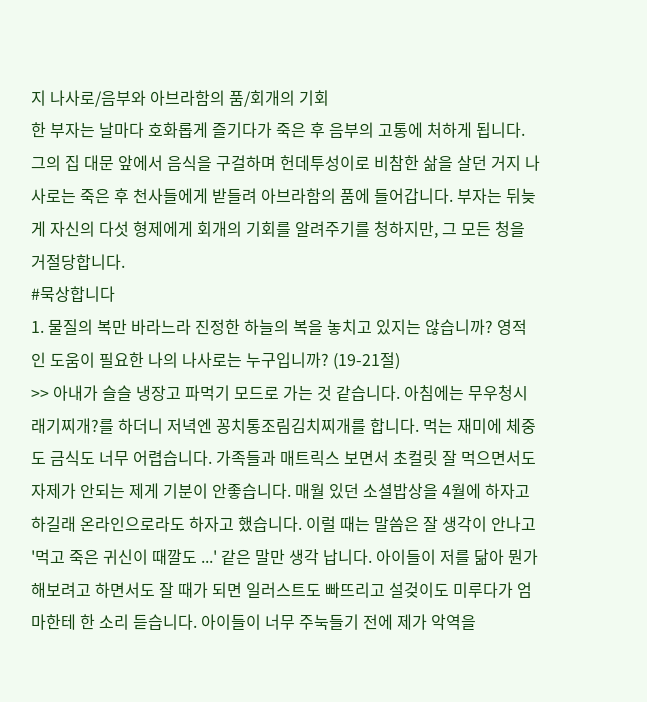지 나사로/음부와 아브라함의 품/회개의 기회
한 부자는 날마다 호화롭게 즐기다가 죽은 후 음부의 고통에 처하게 됩니다. 그의 집 대문 앞에서 음식을 구걸하며 헌데투성이로 비참한 삶을 살던 거지 나사로는 죽은 후 천사들에게 받들려 아브라함의 품에 들어갑니다. 부자는 뒤늦게 자신의 다섯 형제에게 회개의 기회를 알려주기를 청하지만, 그 모든 청을 거절당합니다.
#묵상합니다
1. 물질의 복만 바라느라 진정한 하늘의 복을 놓치고 있지는 않습니까? 영적인 도움이 필요한 나의 나사로는 누구입니까? (19-21절)
>> 아내가 슬슬 냉장고 파먹기 모드로 가는 것 같습니다. 아침에는 무우청시래기찌개?를 하더니 저녁엔 꽁치통조림김치찌개를 합니다. 먹는 재미에 체중도 금식도 너무 어렵습니다. 가족들과 매트릭스 보면서 초컬릿 잘 먹으면서도 자제가 안되는 제게 기분이 안좋습니다. 매월 있던 소셜밥상을 4월에 하자고 하길래 온라인으로라도 하자고 했습니다. 이럴 때는 말씀은 잘 생각이 안나고 '먹고 죽은 귀신이 때깔도 ...' 같은 말만 생각 납니다. 아이들이 저를 닮아 뭔가 해보려고 하면서도 잘 때가 되면 일러스트도 빠뜨리고 설겆이도 미루다가 엄마한테 한 소리 듣습니다. 아이들이 너무 주눅들기 전에 제가 악역을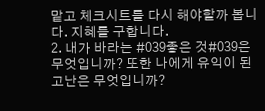맡고 체크시트를 다시 해야할까 봅니다. 지혜를 구합니다.
2. 내가 바라는 #039좋은 것#039은 무엇입니까? 또한 나에게 유익이 된 고난은 무엇입니까?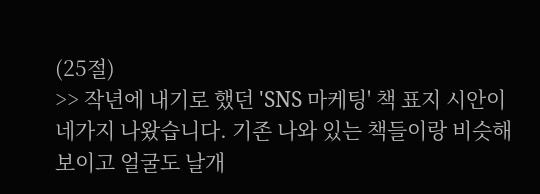(25절)
>> 작년에 내기로 했던 'SNS 마케팅' 책 표지 시안이 네가지 나왔습니다. 기존 나와 있는 책들이랑 비슷해보이고 얼굴도 날개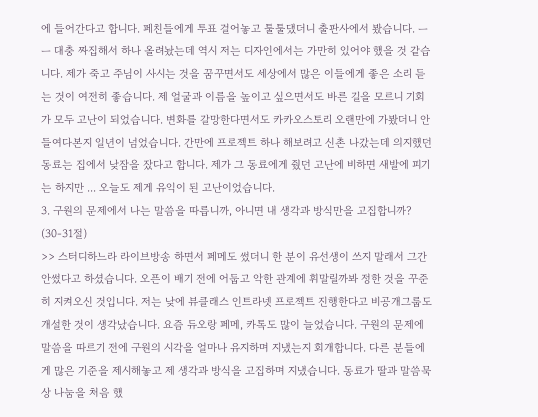에 들어간다고 합니다. 페친들에게 투표 걸어놓고 툴툴댔더니 출판사에서 봤습니다. ㅡㅡ 대충 짜집해서 하나 올려놨는데 역시 저는 디자인에서는 가만히 있어야 했을 것 같습니다. 제가 죽고 주님이 사시는 것을 꿈꾸면서도 세상에서 많은 이들에게 좋은 소리 듣는 것이 여전히 좋습니다. 제 얼굴과 이름을 높이고 싶으면서도 바른 길을 모르니 기회가 모두 고난이 되었습니다. 변화를 갈망한다면서도 카카오스토리 오랜만에 가봤더니 안들여다본지 일년이 넘었습니다. 간만에 프로젝트 하나 해보려고 신촌 나갔는데 의지했던 동료는 집에서 낮잠을 잤다고 합니다. 제가 그 동료에게 줬던 고난에 비하면 새발에 피기는 하지만 ... 오늘도 제게 유익이 된 고난이었습니다.
3. 구원의 문제에서 나는 말씀을 따릅니까, 아니면 내 생각과 방식만을 고집합니까? (30-31절)
>> 스터디하느라 라이브방송 하면서 페메도 썼더니 한 분이 유선생이 쓰지 말래서 그간 안썼다고 하셨습니다. 오픈이 배기 전에 어둡고 악한 관계에 휘말릴까봐 정한 것을 꾸준히 지켜오신 것입니다. 저는 낮에 뷰클래스 인트라넷 프로젝트 진행한다고 비공개그룹도 개설한 것이 생각났습니다. 요즘 듀오랑 페메, 카톡도 많이 늘었습니다. 구원의 문제에 말씀을 따르기 전에 구원의 시각을 얼마나 유지하며 지냈는지 회개합니다. 다른 분들에게 많은 기준을 제시해놓고 제 생각과 방식을 고집하며 지냈습니다. 동료가 딸과 말씀묵상 나눔을 처음 했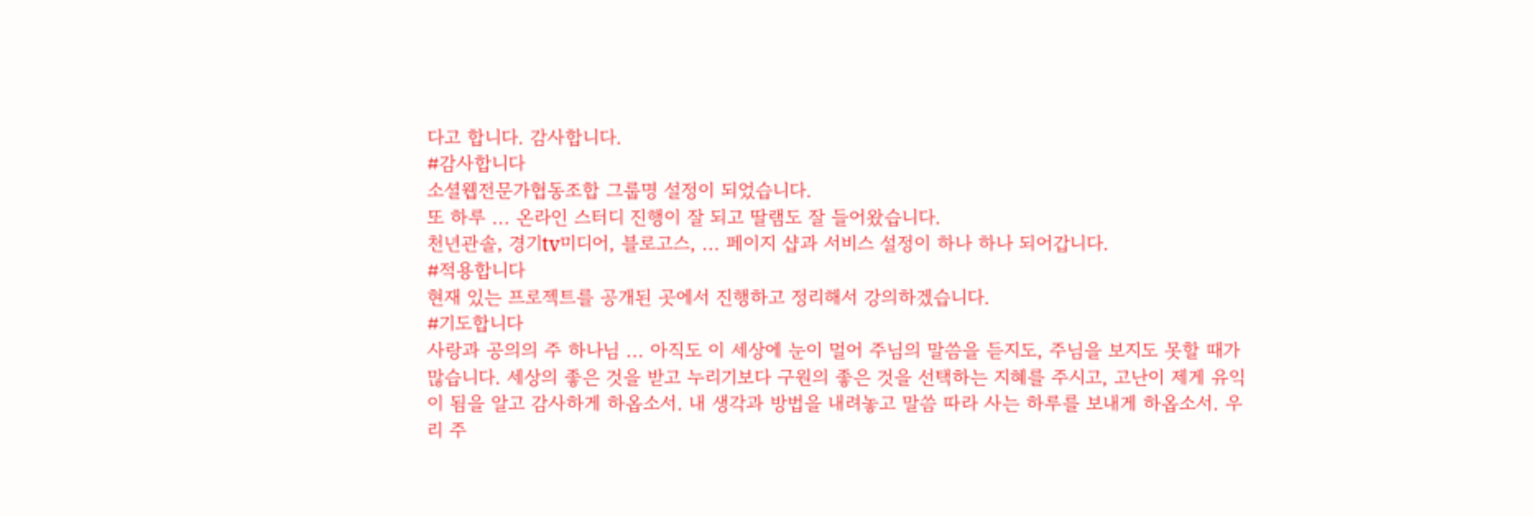다고 합니다. 감사합니다.
#감사합니다
소셜웹전문가협동조합 그룹명 설정이 되었습니다.
또 하루 ... 온라인 스터디 진행이 잘 되고 딸램도 잘 들어왔습니다.
천년관솔, 경기tv미디어, 블로고스, ... 페이지 샵과 서비스 설정이 하나 하나 되어갑니다.
#적용합니다
현재 있는 프로젝트를 공개된 곳에서 진행하고 정리해서 강의하겠습니다.
#기도합니다
사랑과 공의의 주 하나님 ... 아직도 이 세상에 눈이 멀어 주님의 말씀을 듣지도, 주님을 보지도 못할 때가 많습니다. 세상의 좋은 것을 받고 누리기보다 구원의 좋은 것을 선택하는 지혜를 주시고, 고난이 제게 유익이 됨을 알고 감사하게 하옵소서. 내 생각과 방법을 내려놓고 말씀 따라 사는 하루를 보내게 하옵소서. 우리 주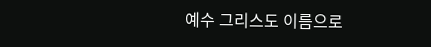예수 그리스도 이름으로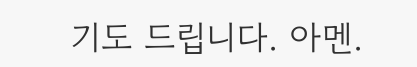기도 드립니다. 아멘.